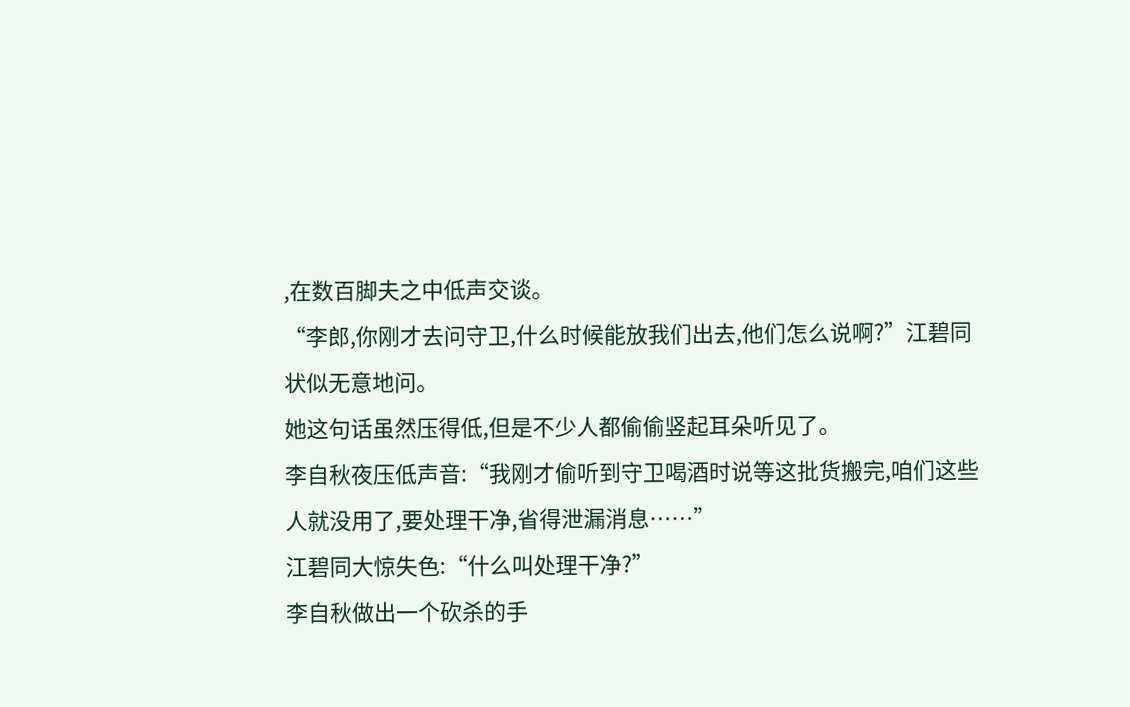,在数百脚夫之中低声交谈。
“李郎,你刚才去问守卫,什么时候能放我们出去,他们怎么说啊?”江碧同状似无意地问。
她这句话虽然压得低,但是不少人都偷偷竖起耳朵听见了。
李自秋夜压低声音:“我刚才偷听到守卫喝酒时说等这批货搬完,咱们这些人就没用了,要处理干净,省得泄漏消息……”
江碧同大惊失色:“什么叫处理干净?”
李自秋做出一个砍杀的手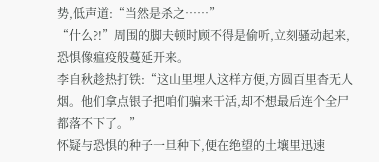势,低声道:“当然是杀之……”
“什么?!”周围的脚夫顿时顾不得是偷听,立刻骚动起来,恐惧像瘟疫般蔓延开来。
李自秋趁热打铁:“这山里埋人这样方便,方圆百里杳无人烟。他们拿点银子把咱们骗来干活,却不想最后连个全尸都落不下了。”
怀疑与恐惧的种子一旦种下,便在绝望的土壤里迅速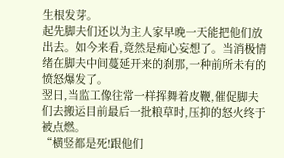生根发芽。
起先脚夫们还以为主人家早晚一天能把他们放出去。如今来看,竟然是痴心妄想了。当消极情绪在脚夫中间蔓延开来的刹那,一种前所未有的愤怒爆发了。
翌日,当监工像往常一样挥舞着皮鞭,催促脚夫们去搬运目前最后一批粮草时,压抑的怒火终于被点燃。
“横竖都是死!跟他们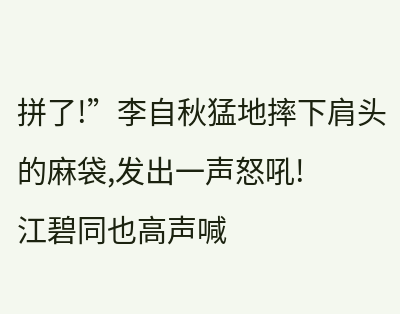拼了!”李自秋猛地摔下肩头的麻袋,发出一声怒吼!
江碧同也高声喊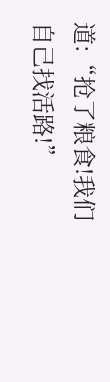道:“抢了粮食!我们自己找活路!”